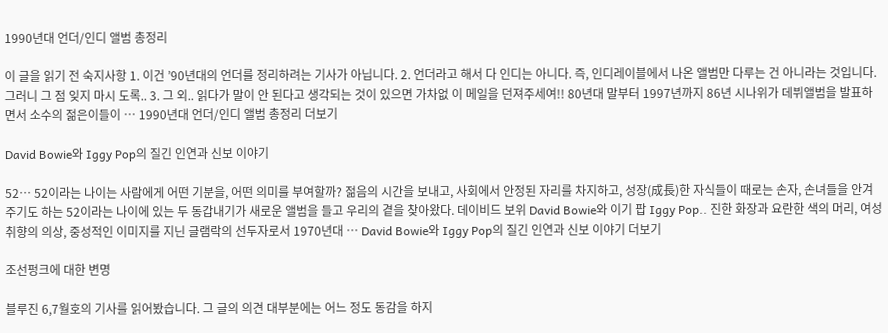1990년대 언더/인디 앨범 총정리

이 글을 읽기 전 숙지사항 1. 이건 ’90년대의 언더를 정리하려는 기사가 아닙니다. 2. 언더라고 해서 다 인디는 아니다. 즉, 인디레이블에서 나온 앨범만 다루는 건 아니라는 것입니다. 그러니 그 점 잊지 마시 도록.. 3. 그 외.. 읽다가 말이 안 된다고 생각되는 것이 있으면 가차없 이 메일을 던져주세여!! 80년대 말부터 1997년까지 86년 시나위가 데뷔앨범을 발표하면서 소수의 젊은이들이 … 1990년대 언더/인디 앨범 총정리 더보기

David Bowie와 Iggy Pop의 질긴 인연과 신보 이야기

52… 52이라는 나이는 사람에게 어떤 기분을, 어떤 의미를 부여할까? 젊음의 시간을 보내고, 사회에서 안정된 자리를 차지하고, 성장(成長)한 자식들이 때로는 손자, 손녀들을 안겨주기도 하는 52이라는 나이에 있는 두 동갑내기가 새로운 앨범을 들고 우리의 곁을 찾아왔다. 데이비드 보위 David Bowie와 이기 팝 Iggy Pop.. 진한 화장과 요란한 색의 머리, 여성취향의 의상, 중성적인 이미지를 지닌 글램락의 선두자로서 1970년대 … David Bowie와 Iggy Pop의 질긴 인연과 신보 이야기 더보기

조선펑크에 대한 변명

블루진 6,7월호의 기사를 읽어봤습니다. 그 글의 의견 대부분에는 어느 정도 동감을 하지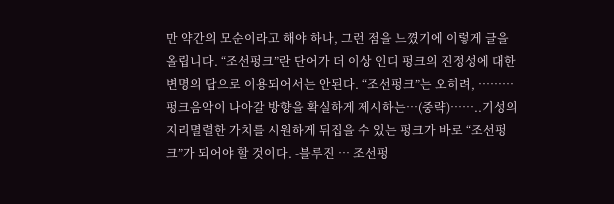만 약간의 모순이라고 해야 하나, 그런 점을 느꼈기에 이렇게 글을 올립니다. “조선펑크”란 단어가 더 이상 인디 펑크의 진정성에 대한 변명의 답으로 이용되어서는 안된다. “조선펑크”는 오히려, ……… 펑크음악이 나아갈 방향을 확실하게 제시하는…(중략)……..기성의 지리멸렬한 가치를 시원하게 뒤집을 수 있는 펑크가 바로 “조선펑크”가 되어야 할 것이다. -블루진 … 조선펑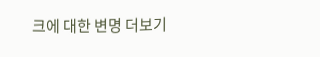크에 대한 변명 더보기